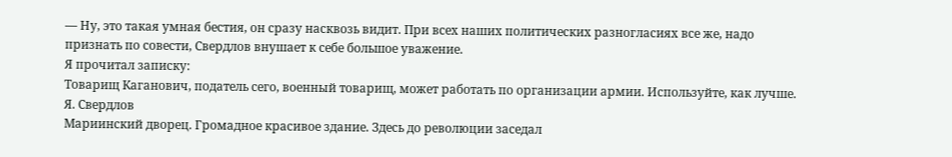— Ну, это такая умная бестия, он сразу насквозь видит. При всех наших политических разногласиях все же, надо признать по совести, Свердлов внушает к себе большое уважение.
Я прочитал записку:
Товарищ Каганович, податель сего, военный товарищ, может работать по организации армии. Используйте, как лучше. Я. Свердлов
Мариинский дворец. Громадное красивое здание. Здесь до революции заседал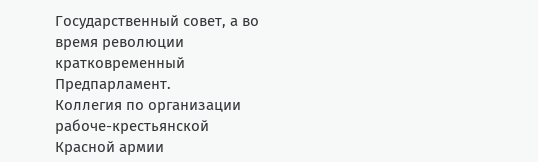Государственный совет, а во время революции кратковременный Предпарламент.
Коллегия по организации рабоче-крестьянской Красной армии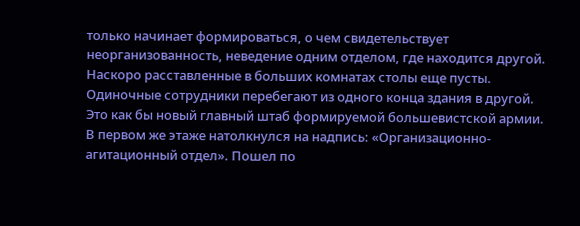только начинает формироваться, о чем свидетельствует неорганизованность, неведение одним отделом, где находится другой. Наскоро расставленные в больших комнатах столы еще пусты. Одиночные сотрудники перебегают из одного конца здания в другой.
Это как бы новый главный штаб формируемой большевистской армии.
В первом же этаже натолкнулся на надпись: «Организационно-агитационный отдел». Пошел по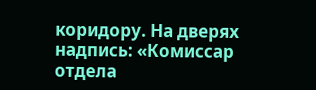коридору. На дверях надпись: «Комиссар отдела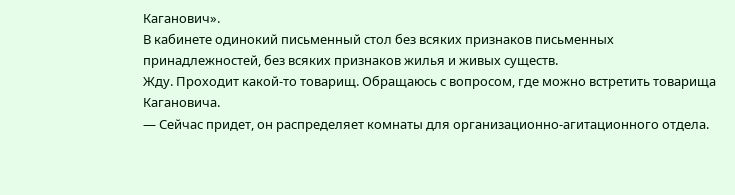Каганович».
В кабинете одинокий письменный стол без всяких признаков письменных принадлежностей, без всяких признаков жилья и живых существ.
Жду. Проходит какой-то товарищ. Обращаюсь с вопросом, где можно встретить товарища Кагановича.
— Сейчас придет, он распределяет комнаты для организационно-агитационного отдела.